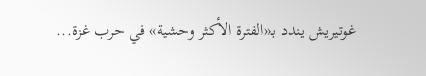غوتيريش يندد بـ«الفترة الأكثر وحشية» في حرب غزة...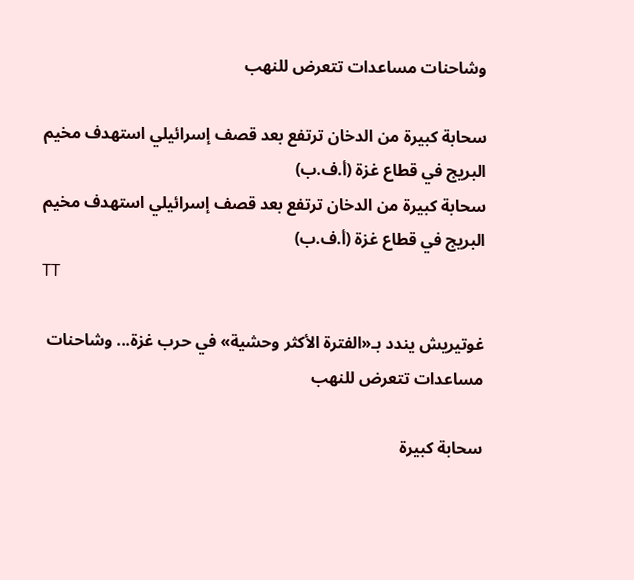وشاحنات مساعدات تتعرض للنهب

سحابة كبيرة من الدخان ترتفع بعد قصف إسرائيلي استهدف مخيم البريج في قطاع غزة (أ.ف.ب)
سحابة كبيرة من الدخان ترتفع بعد قصف إسرائيلي استهدف مخيم البريج في قطاع غزة (أ.ف.ب)
TT

غوتيريش يندد بـ«الفترة الأكثر وحشية» في حرب غزة... وشاحنات مساعدات تتعرض للنهب

سحابة كبيرة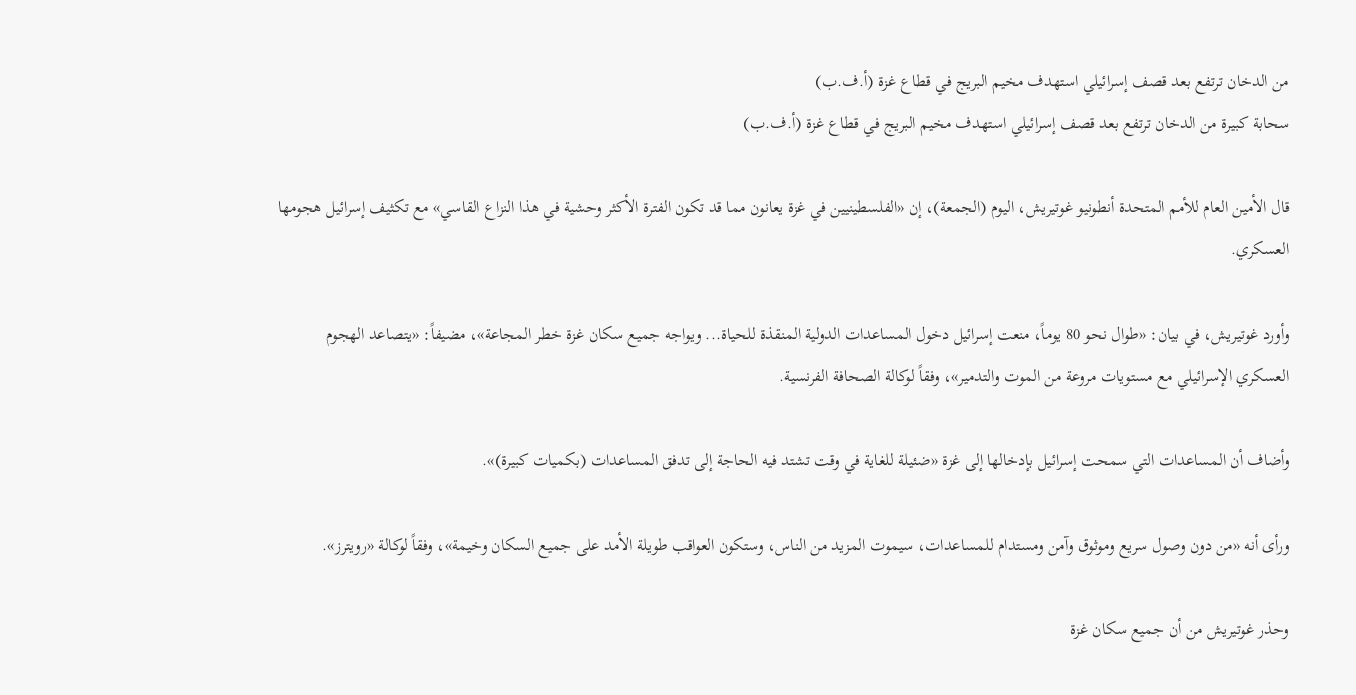من الدخان ترتفع بعد قصف إسرائيلي استهدف مخيم البريج في قطاع غزة (أ.ف.ب)
سحابة كبيرة من الدخان ترتفع بعد قصف إسرائيلي استهدف مخيم البريج في قطاع غزة (أ.ف.ب)

قال الأمين العام للأمم المتحدة أنطونيو غوتيريش، اليوم (الجمعة)، إن «الفلسطينيين في غزة يعانون مما قد تكون الفترة الأكثر وحشية في هذا النزاع القاسي» مع تكثيف إسرائيل هجومها العسكري.

وأورد غوتيريش، في بيان: «طوال نحو 80 يوماً، منعت إسرائيل دخول المساعدات الدولية المنقذة للحياة... ويواجه جميع سكان غزة خطر المجاعة»، مضيفاً: «يتصاعد الهجوم العسكري الإسرائيلي مع مستويات مروعة من الموت والتدمير»، وفقاً لوكالة الصحافة الفرنسية.

وأضاف أن المساعدات التي سمحت إسرائيل بإدخالها إلى غزة «ضئيلة للغاية في وقت تشتد فيه الحاجة إلى تدفق المساعدات (بكميات كبيرة)».

ورأى أنه «من دون وصول سريع وموثوق وآمن ومستدام للمساعدات، سيموت المزيد من الناس، وستكون العواقب طويلة الأمد على جميع السكان وخيمة»، وفقاً لوكالة «رويترز».

وحذر غوتيريش من أن جميع سكان غزة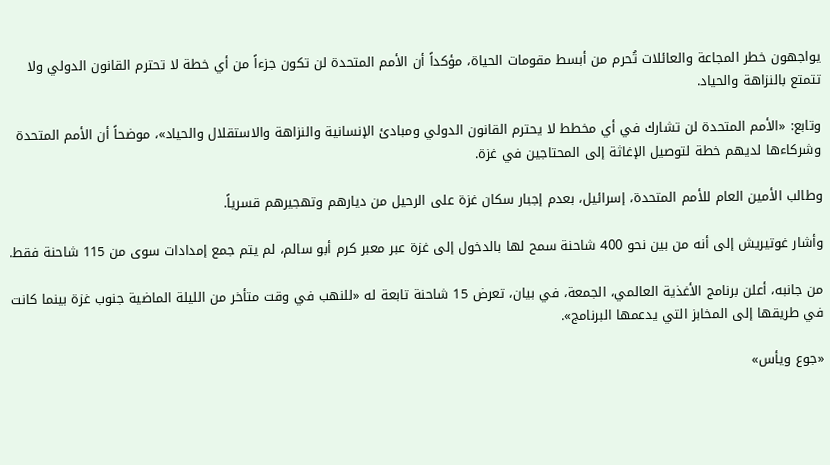يواجهون خطر المجاعة والعائلات تُحرم من أبسط مقومات الحياة، مؤكداً أن الأمم المتحدة لن تكون جزءاً من أي خطة لا تحترم القانون الدولي ولا تتمتع بالنزاهة والحياد.

وتابع: «الأمم المتحدة لن تشارك في أي مخطط لا يحترم القانون الدولي ومبادئ الإنسانية والنزاهة والاستقلال والحياد»، موضحاً أن الأمم المتحدة وشركاءها لديهم خطة لتوصيل الإغاثة إلى المحتاجين في غزة.

وطالب الأمين العام للأمم المتحدة، إسرائيل، بعدم إجبار سكان غزة على الرحيل من ديارهم وتهجيرهم قسرياً.

وأشار غوتيريش إلى أنه من بين نحو 400 شاحنة سمح لها بالدخول إلى غزة عبر معبر كرم أبو سالم، لم يتم جمع إمدادات سوى من 115 شاحنة فقط.

من جانبه، أعلن برنامج الأغذية العالمي، الجمعة، في بيان، تعرض 15 شاحنة تابعة له «للنهب في وقت متأخر من الليلة الماضية جنوب غزة بينما كانت في طريقها إلى المخابز التي يدعمها البرنامج».

«جوع ويأس»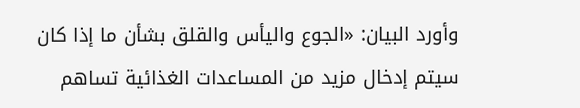وأورد البيان: «الجوع واليأس والقلق بشأن ما إذا كان سيتم إدخال مزيد من المساعدات الغذائية تساهم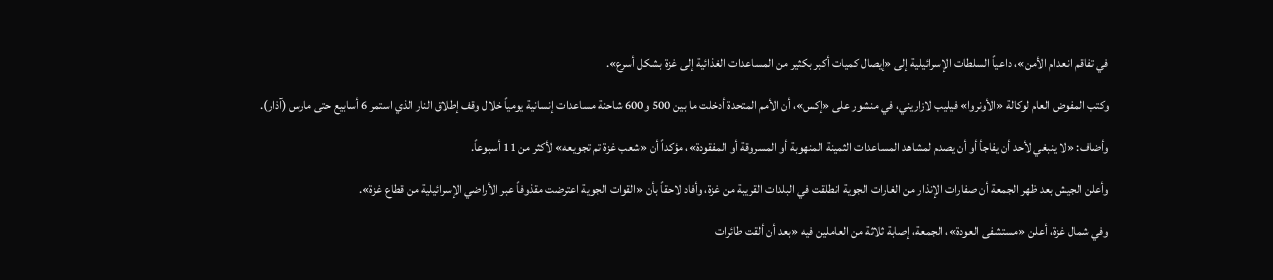في تفاقم انعدام الأمن»، داعياً السلطات الإسرائيلية إلى «إيصال كميات أكبر بكثير من المساعدات الغذائية إلى غزة بشكل أسرع».

وكتب المفوض العام لوكالة «الأونروا» فيليب لازاريني، في منشور على «إكس»، أن الأمم المتحدة أدخلت ما بين 500 و600 شاحنة مساعدات إنسانية يومياً خلال وقف إطلاق النار الذي استمر 6 أسابيع حتى مارس (آذار).

وأضاف: «لا ينبغي لأحد أن يفاجأ أو أن يصدم لمشاهد المساعدات الثمينة المنهوبة أو المسروقة أو المفقودة»، مؤكداً أن «شعب غزة تم تجويعه» لأكثر من 11 أسبوعاً.

وأعلن الجيش بعد ظهر الجمعة أن صفارات الإنذار من الغارات الجوية انطلقت في البلدات القريبة من غزة، وأفاد لاحقاً بأن «القوات الجوية اعترضت مقذوفاً عبر الأراضي الإسرائيلية من قطاع غزة».

وفي شمال غزة، أعلن «مستشفى العودة»، الجمعة، إصابة ثلاثة من العاملين فيه «بعد أن ألقت طائرات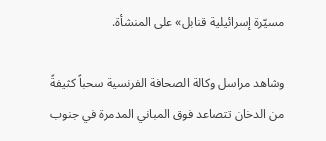مسيّرة إسرائيلية قنابل» على المنشأة.

وشاهد مراسل وكالة الصحافة الفرنسية سحباً كثيفةً من الدخان تتصاعد فوق المباني المدمرة في جنوب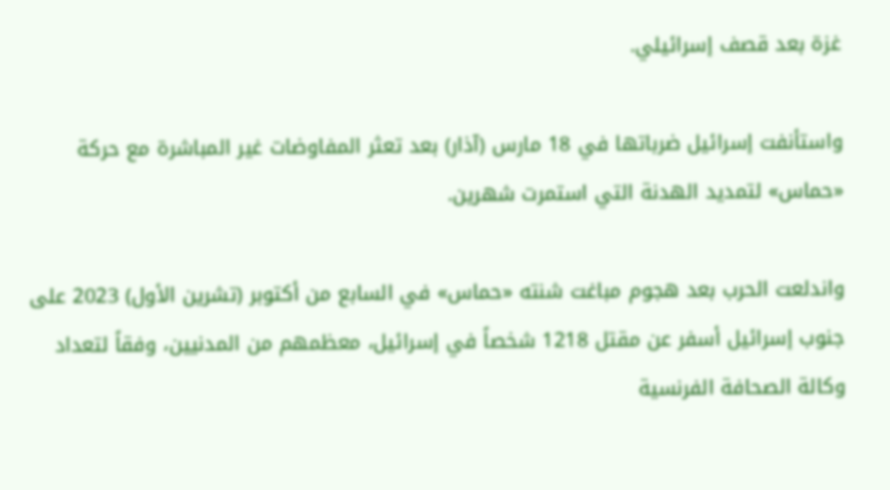غزة بعد قصف إسرائيلي.

واستأنفت إسرائيل ضرباتها في 18 مارس (آذار) بعد تعثر المفاوضات غير المباشرة مع حركة «حماس» لتمديد الهدنة التي استمرت شهرين.

واندلعت الحرب بعد هجوم مباغت شنته «حماس» في السابع من أكتوبر (تشرين الأول) 2023 على جنوب إسرائيل أسفر عن مقتل 1218 شخصاً في إسرائيل، معظمهم من المدنيين، وفقاً لتعداد وكالة الصحافة الفرنسية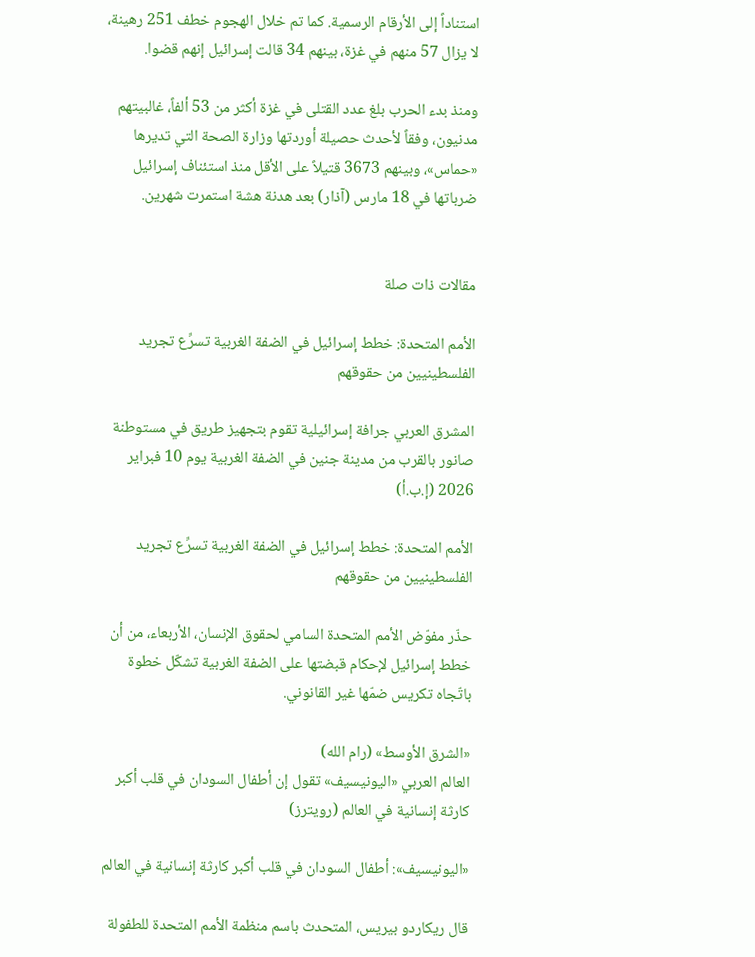استناداً إلى الأرقام الرسمية. كما تم خلال الهجوم خطف 251 رهينة، لا يزال 57 منهم في غزة، بينهم 34 قالت إسرائيل إنهم قضوا.

ومنذ بدء الحرب بلغ عدد القتلى في غزة أكثر من 53 ألفاً، غالبيتهم مدنيون، وفقاً لأحدث حصيلة أوردتها وزارة الصحة التي تديرها «حماس»، وبينهم 3673 قتيلاً على الأقل منذ استئناف إسرائيل ضرباتها في 18 مارس (آذار) بعد هدنة هشة استمرت شهرين.


مقالات ذات صلة

الأمم المتحدة: خطط إسرائيل في الضفة الغربية تسرِّع تجريد الفلسطينيين من حقوقهم

المشرق العربي جرافة إسرائيلية تقوم بتجهيز طريق في مستوطنة صانور بالقرب من مدينة جنين في الضفة الغربية يوم 10 فبراير 2026 (إ.ب.أ)

الأمم المتحدة: خطط إسرائيل في الضفة الغربية تسرِّع تجريد الفلسطينيين من حقوقهم

حذّر مفوّض الأمم المتحدة السامي لحقوق الإنسان، الأربعاء، من أن خطط إسرائيل لإحكام قبضتها على الضفة الغربية تشكّل خطوة باتّجاه تكريس ضمّها غير القانوني.

«الشرق الأوسط» (رام الله)
العالم العربي «اليونيسيف» تقول إن أطفال السودان في قلب أكبر كارثة إنسانية في العالم (رويترز)

«اليونيسيف»: أطفال السودان في قلب أكبر كارثة إنسانية في العالم

قال ريكاردو بيريس، المتحدث باسم منظمة الأمم المتحدة للطفولة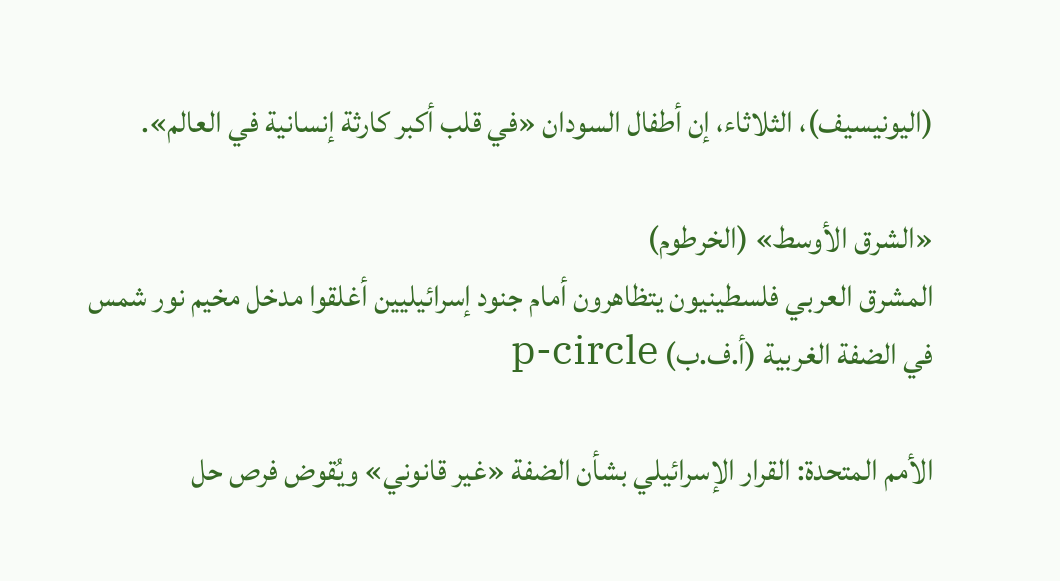(اليونيسيف)، الثلاثاء، إن أطفال السودان «في قلب أكبر كارثة إنسانية في العالم».

«الشرق الأوسط» (الخرطوم)
المشرق العربي فلسطينيون يتظاهرون أمام جنود إسرائيليين أغلقوا مدخل مخيم نور شمس في الضفة الغربية (أ.ف.ب) p-circle

الأمم المتحدة: القرار الإسرائيلي بشأن الضفة «غير قانوني» ويُقوض فرص حل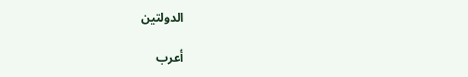الدولتين

أعرب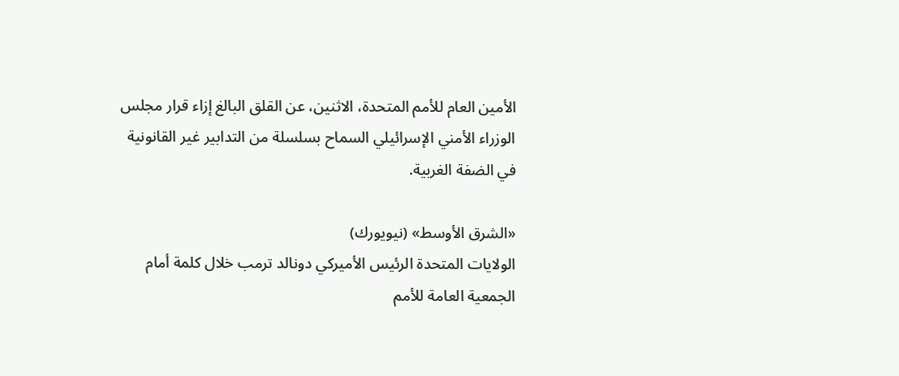الأمين العام للأمم المتحدة، الاثنين، عن القلق البالغ إزاء قرار مجلس الوزراء الأمني الإسرائيلي السماح بسلسلة من التدابير غير القانونية في الضفة الغربية.

«الشرق الأوسط» (نيويورك)
الولايات المتحدة الرئيس الأميركي دونالد ترمب خلال كلمة أمام الجمعية العامة للأمم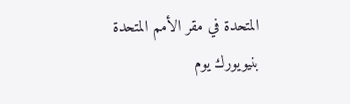المتحدة في مقر الأمم المتحدة بنيويورك يوم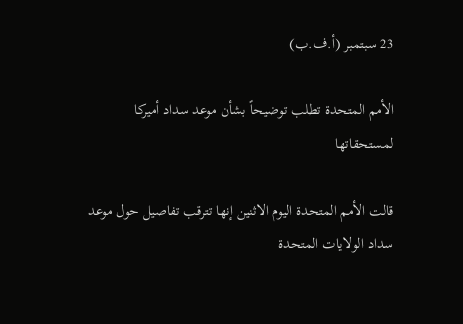23 سبتمبر (أ.ف.ب)

الأمم المتحدة تطلب توضيحاً بشأن موعد سداد أميركا لمستحقاتها

قالت الأمم المتحدة اليوم الاثنين إنها تترقب تفاصيل حول موعد سداد الولايات المتحدة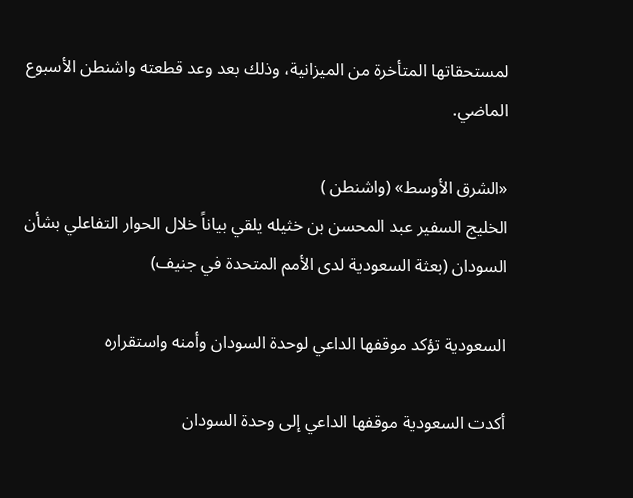لمستحقاتها المتأخرة من الميزانية، وذلك بعد وعد قطعته واشنطن الأسبوع الماضي.

«الشرق الأوسط» (واشنطن )
الخليج السفير عبد المحسن بن خثيله يلقي بياناً خلال الحوار التفاعلي بشأن السودان (بعثة السعودية لدى الأمم المتحدة في جنيف)

السعودية تؤكد موقفها الداعي لوحدة السودان وأمنه واستقراره

أكدت السعودية موقفها الداعي إلى وحدة السودان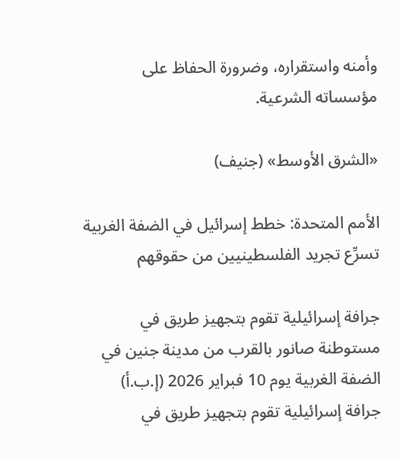وأمنه واستقراره، وضرورة الحفاظ على مؤسساته الشرعية.

«الشرق الأوسط» (جنيف)

الأمم المتحدة: خطط إسرائيل في الضفة الغربية تسرِّع تجريد الفلسطينيين من حقوقهم

جرافة إسرائيلية تقوم بتجهيز طريق في مستوطنة صانور بالقرب من مدينة جنين في الضفة الغربية يوم 10 فبراير 2026 (إ.ب.أ)
جرافة إسرائيلية تقوم بتجهيز طريق في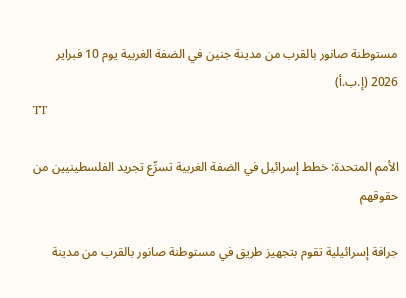مستوطنة صانور بالقرب من مدينة جنين في الضفة الغربية يوم 10 فبراير 2026 (إ.ب.أ)
TT

الأمم المتحدة: خطط إسرائيل في الضفة الغربية تسرِّع تجريد الفلسطينيين من حقوقهم

جرافة إسرائيلية تقوم بتجهيز طريق في مستوطنة صانور بالقرب من مدينة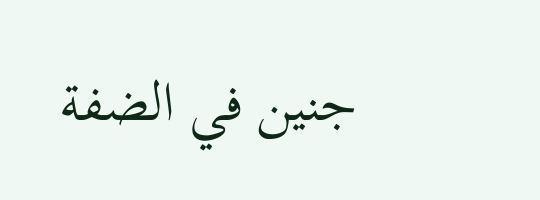جنين في الضفة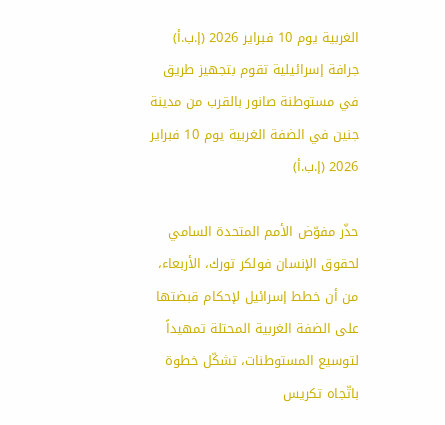الغربية يوم 10 فبراير 2026 (إ.ب.أ)
جرافة إسرائيلية تقوم بتجهيز طريق في مستوطنة صانور بالقرب من مدينة جنين في الضفة الغربية يوم 10 فبراير 2026 (إ.ب.أ)

حذّر مفوّض الأمم المتحدة السامي لحقوق الإنسان فولكر تورك، الأربعاء، من أن خطط إسرائيل لإحكام قبضتها على الضفة الغربية المحتلة تمهيداً لتوسيع المستوطنات، تشكّل خطوة باتّجاه تكريس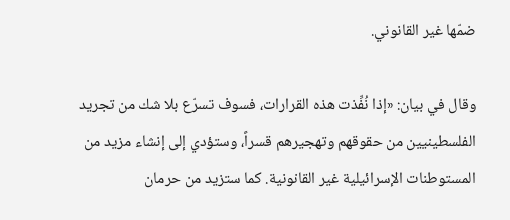ضمّها غير القانوني.

وقال في بيان: «إذا نُفِّذت هذه القرارات، فسوف تسرّع بلا شك من تجريد الفلسطينيين من حقوقهم وتهجيرهم قسراً، وستؤدي إلى إنشاء مزيد من المستوطنات الإسرائيلية غير القانونية. كما ستزيد من حرمان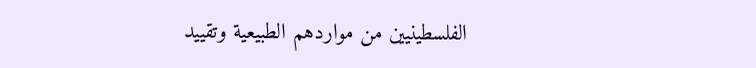الفلسطينيين من مواردهم الطبيعية وتقييد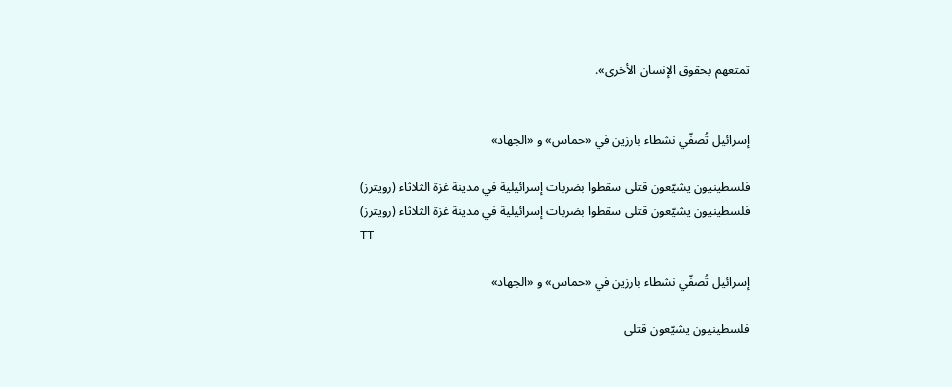تمتعهم بحقوق الإنسان الأخرى».


إسرائيل تُصفّي نشطاء بارزين في «حماس» و «الجهاد»

فلسطينيون يشيّعون قتلى سقطوا بضربات إسرائيلية في مدينة غزة الثلاثاء (رويترز)
فلسطينيون يشيّعون قتلى سقطوا بضربات إسرائيلية في مدينة غزة الثلاثاء (رويترز)
TT

إسرائيل تُصفّي نشطاء بارزين في «حماس» و «الجهاد»

فلسطينيون يشيّعون قتلى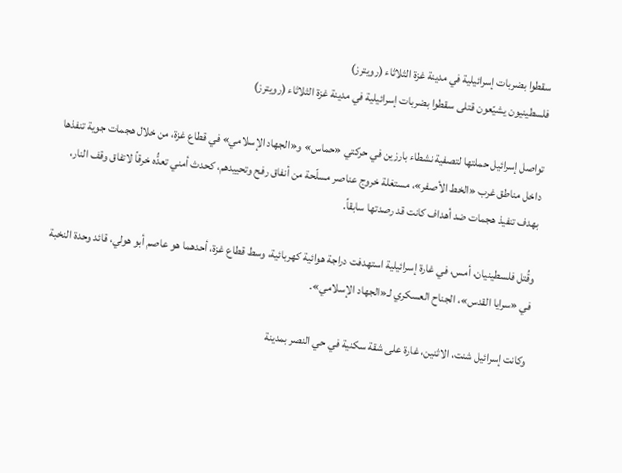سقطوا بضربات إسرائيلية في مدينة غزة الثلاثاء (رويترز)
فلسطينيون يشيّعون قتلى سقطوا بضربات إسرائيلية في مدينة غزة الثلاثاء (رويترز)

تواصل إسرائيل حملتها لتصفية نشطاء بارزين في حركتي «حماس» و«الجهاد الإسلامي» في قطاع غزة، من خلال هجمات جوية تنفذها داخل مناطق غرب «الخط الأصفر»، مستغلة خروج عناصر مسلّحة من أنفاق رفح وتحييدهم، كحدث أمني تعدُّه خرقاً لاتفاق وقف النار، بهدف تنفيذ هجمات ضد أهداف كانت قد رصدتها سابقاً.

وقُتل فلسطينيان، أمس، في غارة إسرائيلية استهدفت دراجة هوائية كهربائية، وسط قطاع غزة، أحدهما هو عاصم أبو هولي، قائد وحدة النخبة في «سرايا القدس»، الجناح العسكري لـ«الجهاد الإسلامي».

وكانت إسرائيل شنت، الاثنين، غارة على شقة سكنية في حي النصر بمدينة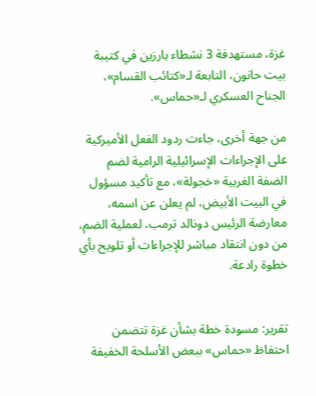غزة، مستهدفة 3 نشطاء بارزين في كتيبة بيت حانون، التابعة لـ«كتائب القسام»، الجناح العسكري لـ«حماس».

من جهة أخرى، جاءت ردود الفعل الأميركية على الإجراءات الإسرائيلية الرامية لضم الضفة الغربية «خجولة»، مع تأكيد مسؤول في البيت الأبيض، لم يعلن عن اسمه، معارضة الرئيس دونالد ترمب، لعملية الضم، من دون انتقاد مباشر للإجراءات أو تلويح بأي خطوة رادعة.


تقرير: مسودة خطة بشأن غزة تتضمن احتفاظ «حماس» ببعض الأسلحة الخفيفة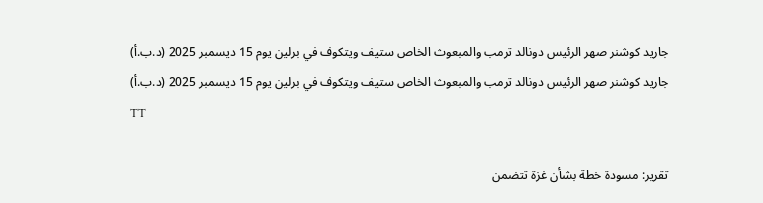جاريد كوشنر صهر الرئيس دونالد ترمب والمبعوث الخاص ستيف ويتكوف في برلين يوم 15 ديسمبر 2025 (د.ب.أ)
جاريد كوشنر صهر الرئيس دونالد ترمب والمبعوث الخاص ستيف ويتكوف في برلين يوم 15 ديسمبر 2025 (د.ب.أ)
TT

تقرير: مسودة خطة بشأن غزة تتضمن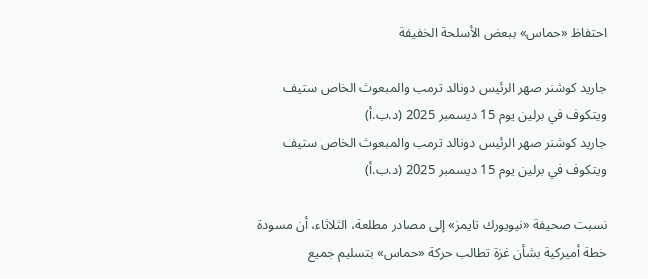احتفاظ «حماس» ببعض الأسلحة الخفيفة

جاريد كوشنر صهر الرئيس دونالد ترمب والمبعوث الخاص ستيف ويتكوف في برلين يوم 15 ديسمبر 2025 (د.ب.أ)
جاريد كوشنر صهر الرئيس دونالد ترمب والمبعوث الخاص ستيف ويتكوف في برلين يوم 15 ديسمبر 2025 (د.ب.أ)

نسبت صحيفة «نيويورك تايمز» إلى مصادر مطلعة، الثلاثاء، أن مسودة خطة أميركية بشأن غزة تطالب حركة «حماس» بتسليم جميع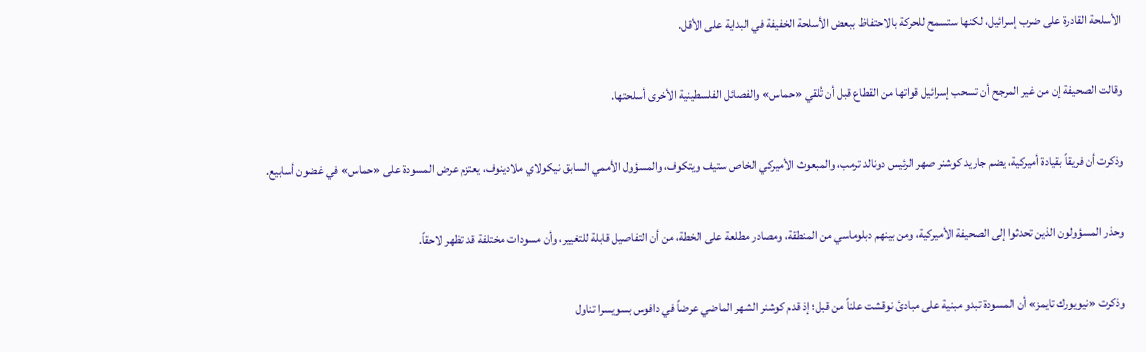الأسلحة القادرة على ضرب إسرائيل، لكنها ستسمح للحركة بالاحتفاظ ببعض الأسلحة الخفيفة في البداية على الأقل.

وقالت الصحيفة إن من غير المرجح أن تسحب إسرائيل قواتها من القطاع قبل أن تُلقي «حماس» والفصائل الفلسطينية الأخرى أسلحتها.

وذكرت أن فريقاً بقيادة أميركية، يضم جاريد كوشنر صهر الرئيس دونالد ترمب، والمبعوث الأميركي الخاص ستيف ويتكوف، والمسؤول الأممي السابق نيكولاي ملادينوف، يعتزم عرض المسودة على «حماس» في غضون أسابيع.

وحذر المسؤولون الذين تحدثوا إلى الصحيفة الأميركية، ومن بينهم دبلوماسي من المنطقة، ومصادر مطلعة على الخطة، من أن التفاصيل قابلة للتغيير، وأن مسودات مختلفة قد تظهر لاحقاً.

وذكرت «نيويورك تايمز» أن المسودة تبدو مبنية على مبادئ نوقشت علناً من قبل؛ إذ قدم كوشنر الشهر الماضي عرضاً في دافوس بسويسرا تناول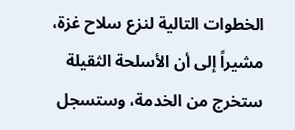الخطوات التالية لنزع سلاح غزة، مشيراً إلى أن الأسلحة الثقيلة ستخرج من الخدمة، وستسجل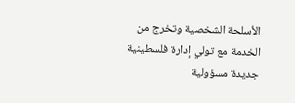الأسلحة الشخصية وتخرج من الخدمة مع تولي إدارة فلسطينية جديدة مسؤولية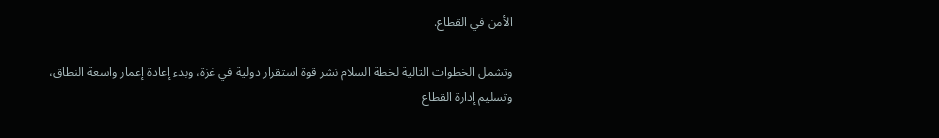الأمن في القطاع.

وتشمل الخطوات التالية لخطة السلام نشر قوة استقرار دولية في غزة، وبدء إعادة إعمار واسعة النطاق، وتسليم إدارة القطاع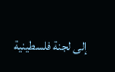إلى لجنة فلسطينية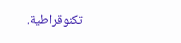تكنوقراطية.